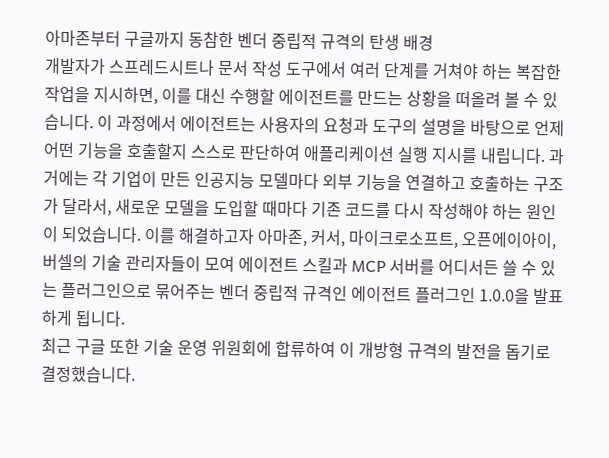아마존부터 구글까지 동참한 벤더 중립적 규격의 탄생 배경
개발자가 스프레드시트나 문서 작성 도구에서 여러 단계를 거쳐야 하는 복잡한 작업을 지시하면, 이를 대신 수행할 에이전트를 만드는 상황을 떠올려 볼 수 있습니다. 이 과정에서 에이전트는 사용자의 요청과 도구의 설명을 바탕으로 언제 어떤 기능을 호출할지 스스로 판단하여 애플리케이션 실행 지시를 내립니다. 과거에는 각 기업이 만든 인공지능 모델마다 외부 기능을 연결하고 호출하는 구조가 달라서, 새로운 모델을 도입할 때마다 기존 코드를 다시 작성해야 하는 원인이 되었습니다. 이를 해결하고자 아마존, 커서, 마이크로소프트, 오픈에이아이, 버셀의 기술 관리자들이 모여 에이전트 스킬과 MCP 서버를 어디서든 쓸 수 있는 플러그인으로 묶어주는 벤더 중립적 규격인 에이전트 플러그인 1.0.0을 발표하게 됩니다.
최근 구글 또한 기술 운영 위원회에 합류하여 이 개방형 규격의 발전을 돕기로 결정했습니다.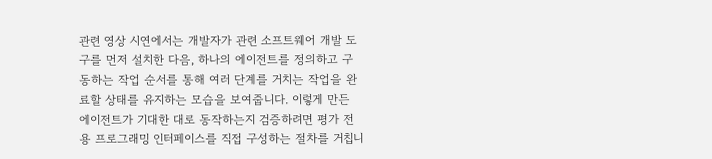관련 영상 시연에서는 개발자가 관련 소프트웨어 개발 도구를 먼저 설치한 다음, 하나의 에이전트를 정의하고 구동하는 작업 순서를 통해 여러 단계를 거치는 작업을 완료할 상태를 유지하는 모습을 보여줍니다. 이렇게 만든 에이전트가 기대한 대로 동작하는지 검증하려면 평가 전용 프로그래밍 인터페이스를 직접 구성하는 절차를 거칩니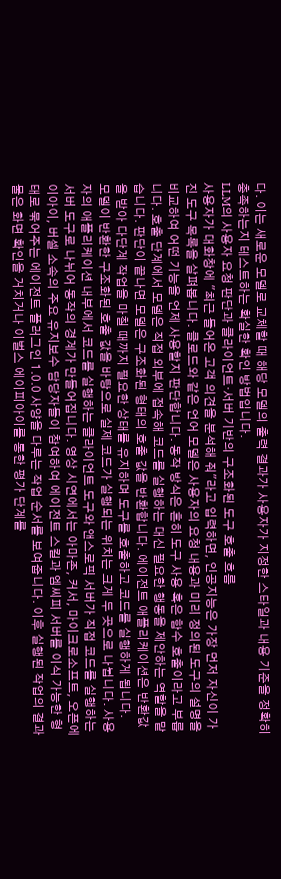다. 이는 새로운 모델로 교체할 때 해당 모델의 출력 결과가 사용자가 지정한 스타일과 내용 기준을 정확히 충족하는지 테스트하는 확실한 확인 방법입니다.
LLM의 사용자 요청 판단과 클라이언트·서버 기반의 구조화된 도구 호출 흐름
사용자가 대화창에 "최근 들어온 고객 의견을 분석해 줘"라고 입력하면, 인공지능은 가장 먼저 자신이 가진 도구 목록을 살펴봅니다. 클로드와 같은 언어 모델은 사용자의 요청 내용과 미리 정의된 도구의 설명을 비교하여 어떤 기능을 언제 사용할지 판단합니다. 동작 방식은 흔히 도구 사용 혹은 함수 호출이라고 부릅니다. 호출 단계에서 모델은 직접 외부에 접속해 코드를 실행하는 대신 필요한 행동을 제안하는 역할을 맡습니다. 판단이 끝나면 모델은 구조화된 형태의 호출 값을 반환합니다. 에이전트 애플리케이션은 반환값을 받아 다단계 작업을 마칠 때까지 필요한 상태를 유지하며 도구를 호출하고 코드를 실행하게 됩니다.
모델이 반환한 구조화된 호출 값을 바탕으로 실제 코드가 실행되는 위치는 크게 두 곳으로 나뉩니다. 사용자의 애플리케이션 내부에서 코드를 실행하는 클라이언트 도구와 앤스로픽 서버가 직접 코드를 실행하는 서버 도구로 나뉘어 동작의 경계가 만들어집니다. 영상 시연에서는 아마존, 커서, 마이크로소프트, 오픈에이아이, 버셀 소속의 주요 유지보수 담당자들이 참여하여 에이전트 스킬과 엠씨피 서버를 이식 가능한 형태로 묶어주는 에이전트 플러그인 1.0.0 사양을 다루는 작업 순서를 보여줍니다. 이후 실행된 작업의 결과물은 화면 확인을 거치거나 이벌스 에이피아이를 통한 평가 단계를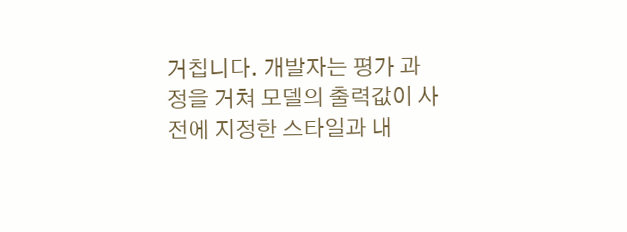거칩니다. 개발자는 평가 과정을 거쳐 모델의 출력값이 사전에 지정한 스타일과 내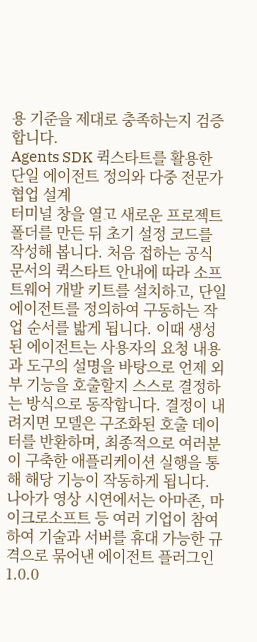용 기준을 제대로 충족하는지 검증합니다.
Agents SDK 퀵스타트를 활용한 단일 에이전트 정의와 다중 전문가 협업 설계
터미널 창을 열고 새로운 프로젝트 폴더를 만든 뒤 초기 설정 코드를 작성해 봅니다. 처음 접하는 공식 문서의 퀵스타트 안내에 따라 소프트웨어 개발 키트를 설치하고, 단일 에이전트를 정의하여 구동하는 작업 순서를 밟게 됩니다. 이때 생성된 에이전트는 사용자의 요청 내용과 도구의 설명을 바탕으로 언제 외부 기능을 호출할지 스스로 결정하는 방식으로 동작합니다. 결정이 내려지면 모델은 구조화된 호출 데이터를 반환하며, 최종적으로 여러분이 구축한 애플리케이션 실행을 통해 해당 기능이 작동하게 됩니다. 나아가 영상 시연에서는 아마존, 마이크로소프트 등 여러 기업이 참여하여 기술과 서버를 휴대 가능한 규격으로 묶어낸 에이전트 플러그인 1.0.0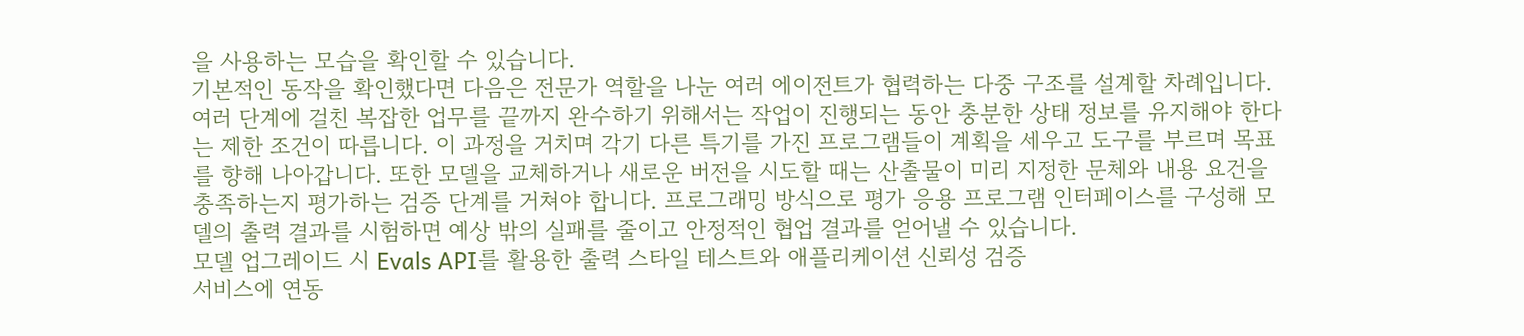을 사용하는 모습을 확인할 수 있습니다.
기본적인 동작을 확인했다면 다음은 전문가 역할을 나눈 여러 에이전트가 협력하는 다중 구조를 설계할 차례입니다. 여러 단계에 걸친 복잡한 업무를 끝까지 완수하기 위해서는 작업이 진행되는 동안 충분한 상태 정보를 유지해야 한다는 제한 조건이 따릅니다. 이 과정을 거치며 각기 다른 특기를 가진 프로그램들이 계획을 세우고 도구를 부르며 목표를 향해 나아갑니다. 또한 모델을 교체하거나 새로운 버전을 시도할 때는 산출물이 미리 지정한 문체와 내용 요건을 충족하는지 평가하는 검증 단계를 거쳐야 합니다. 프로그래밍 방식으로 평가 응용 프로그램 인터페이스를 구성해 모델의 출력 결과를 시험하면 예상 밖의 실패를 줄이고 안정적인 협업 결과를 얻어낼 수 있습니다.
모델 업그레이드 시 Evals API를 활용한 출력 스타일 테스트와 애플리케이션 신뢰성 검증
서비스에 연동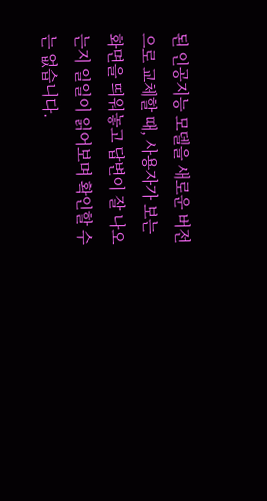된 인공지능 모델을 새로운 버전으로 교체할 때, 사용자가 보는 화면을 띄워놓고 답변이 잘 나오는지 일일이 읽어보며 확인할 수는 없습니다.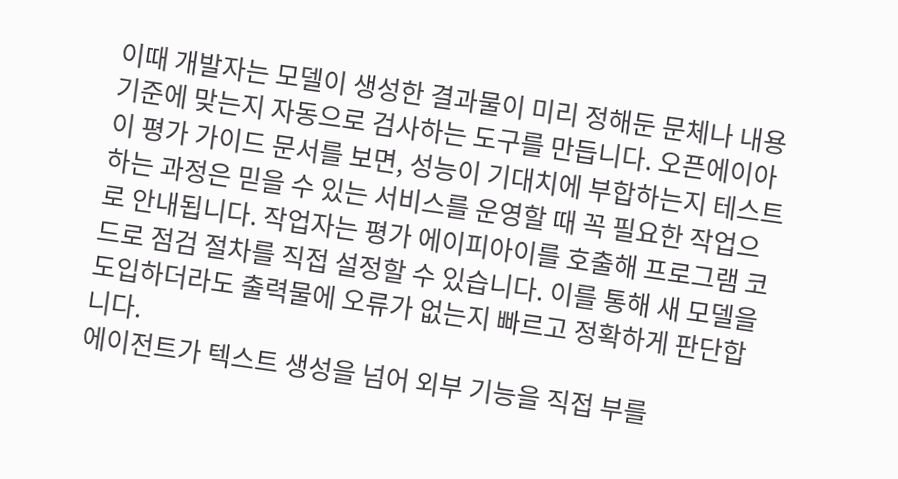이때 개발자는 모델이 생성한 결과물이 미리 정해둔 문체나 내용 기준에 맞는지 자동으로 검사하는 도구를 만듭니다. 오픈에이아이 평가 가이드 문서를 보면, 성능이 기대치에 부합하는지 테스트하는 과정은 믿을 수 있는 서비스를 운영할 때 꼭 필요한 작업으로 안내됩니다. 작업자는 평가 에이피아이를 호출해 프로그램 코드로 점검 절차를 직접 설정할 수 있습니다. 이를 통해 새 모델을 도입하더라도 출력물에 오류가 없는지 빠르고 정확하게 판단합니다.
에이전트가 텍스트 생성을 넘어 외부 기능을 직접 부를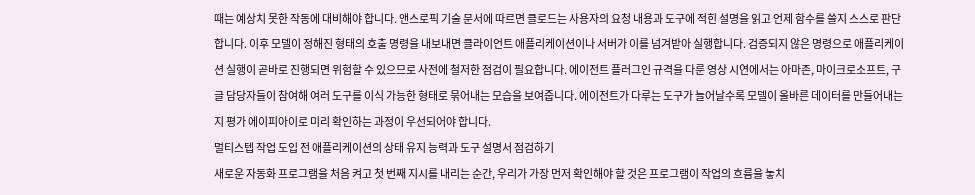때는 예상치 못한 작동에 대비해야 합니다. 앤스로픽 기술 문서에 따르면 클로드는 사용자의 요청 내용과 도구에 적힌 설명을 읽고 언제 함수를 쓸지 스스로 판단합니다. 이후 모델이 정해진 형태의 호출 명령을 내보내면 클라이언트 애플리케이션이나 서버가 이를 넘겨받아 실행합니다. 검증되지 않은 명령으로 애플리케이션 실행이 곧바로 진행되면 위험할 수 있으므로 사전에 철저한 점검이 필요합니다. 에이전트 플러그인 규격을 다룬 영상 시연에서는 아마존, 마이크로소프트, 구글 담당자들이 참여해 여러 도구를 이식 가능한 형태로 묶어내는 모습을 보여줍니다. 에이전트가 다루는 도구가 늘어날수록 모델이 올바른 데이터를 만들어내는지 평가 에이피아이로 미리 확인하는 과정이 우선되어야 합니다.
멀티스텝 작업 도입 전 애플리케이션의 상태 유지 능력과 도구 설명서 점검하기
새로운 자동화 프로그램을 처음 켜고 첫 번째 지시를 내리는 순간, 우리가 가장 먼저 확인해야 할 것은 프로그램이 작업의 흐름을 놓치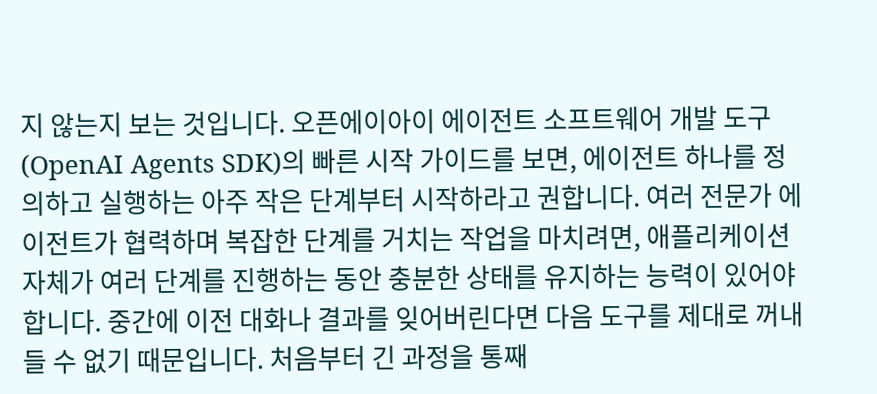지 않는지 보는 것입니다. 오픈에이아이 에이전트 소프트웨어 개발 도구(OpenAI Agents SDK)의 빠른 시작 가이드를 보면, 에이전트 하나를 정의하고 실행하는 아주 작은 단계부터 시작하라고 권합니다. 여러 전문가 에이전트가 협력하며 복잡한 단계를 거치는 작업을 마치려면, 애플리케이션 자체가 여러 단계를 진행하는 동안 충분한 상태를 유지하는 능력이 있어야 합니다. 중간에 이전 대화나 결과를 잊어버린다면 다음 도구를 제대로 꺼내 들 수 없기 때문입니다. 처음부터 긴 과정을 통째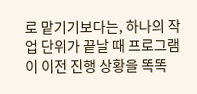로 맡기기보다는, 하나의 작업 단위가 끝날 때 프로그램이 이전 진행 상황을 똑똑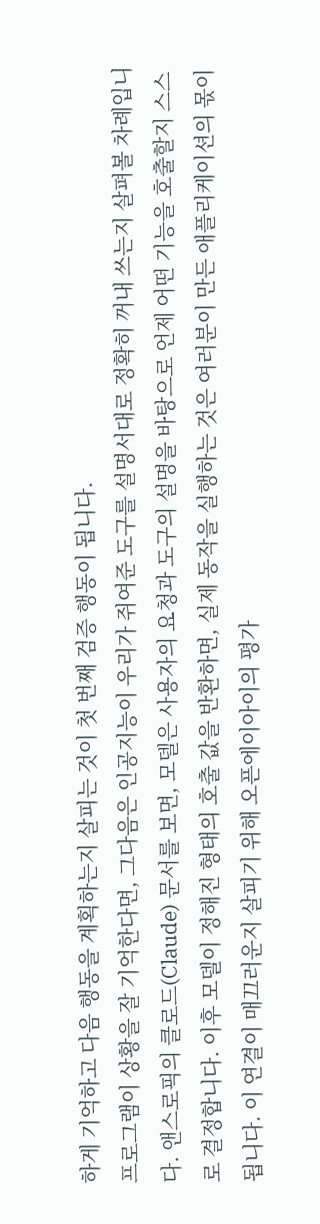하게 기억하고 다음 행동을 계획하는지 살피는 것이 첫 번째 검증 행동이 됩니다.
프로그램이 상황을 잘 기억한다면, 그다음은 인공지능이 우리가 쥐여준 도구를 설명서대로 정확히 꺼내 쓰는지 살펴볼 차례입니다. 앤스로픽의 클로드(Claude) 문서를 보면, 모델은 사용자의 요청과 도구의 설명을 바탕으로 언제 어떤 기능을 호출할지 스스로 결정합니다. 이후 모델이 정해진 형태의 호출 값을 반환하면, 실제 동작을 실행하는 것은 여러분이 만든 애플리케이션의 몫이 됩니다. 이 연결이 매끄러운지 살피기 위해 오픈에이아이의 평가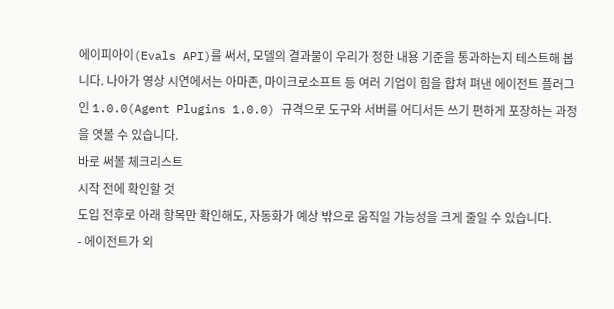에이피아이(Evals API)를 써서, 모델의 결과물이 우리가 정한 내용 기준을 통과하는지 테스트해 봅니다. 나아가 영상 시연에서는 아마존, 마이크로소프트 등 여러 기업이 힘을 합쳐 펴낸 에이전트 플러그인 1.0.0(Agent Plugins 1.0.0) 규격으로 도구와 서버를 어디서든 쓰기 편하게 포장하는 과정을 엿볼 수 있습니다.
바로 써볼 체크리스트
시작 전에 확인할 것
도입 전후로 아래 항목만 확인해도, 자동화가 예상 밖으로 움직일 가능성을 크게 줄일 수 있습니다.
- 에이전트가 외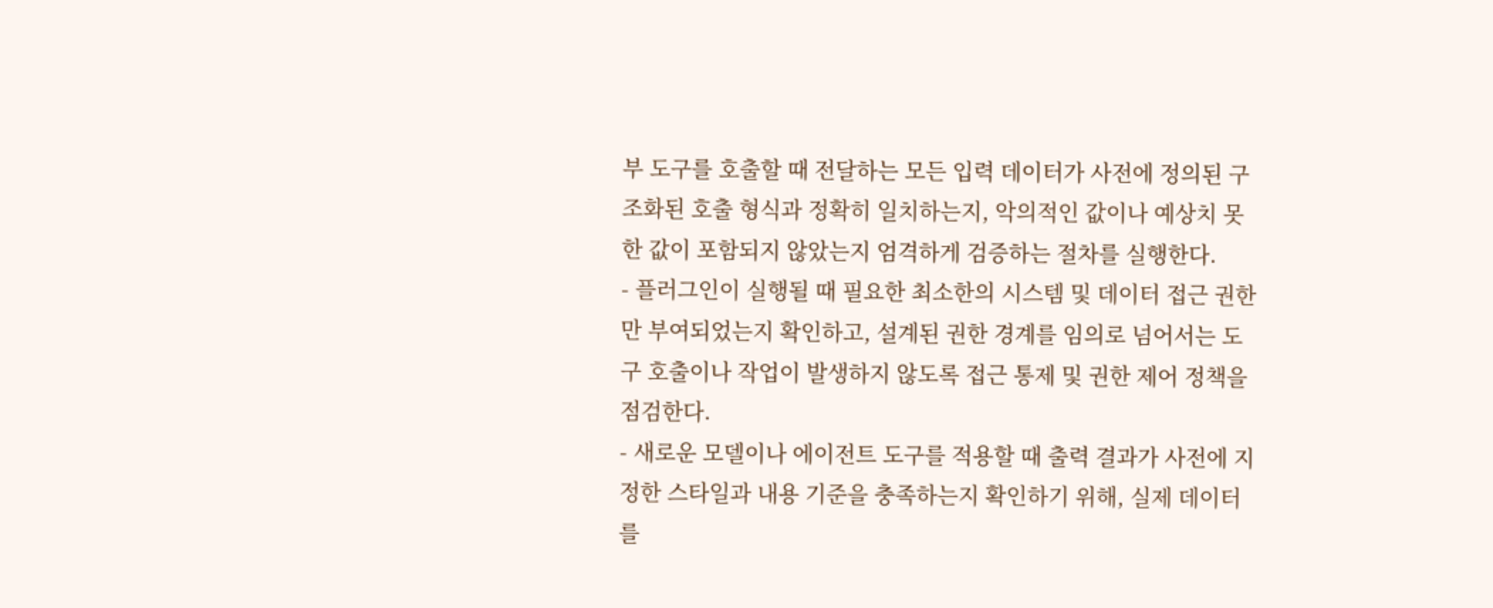부 도구를 호출할 때 전달하는 모든 입력 데이터가 사전에 정의된 구조화된 호출 형식과 정확히 일치하는지, 악의적인 값이나 예상치 못한 값이 포함되지 않았는지 엄격하게 검증하는 절차를 실행한다.
- 플러그인이 실행될 때 필요한 최소한의 시스템 및 데이터 접근 권한만 부여되었는지 확인하고, 설계된 권한 경계를 임의로 넘어서는 도구 호출이나 작업이 발생하지 않도록 접근 통제 및 권한 제어 정책을 점검한다.
- 새로운 모델이나 에이전트 도구를 적용할 때 출력 결과가 사전에 지정한 스타일과 내용 기준을 충족하는지 확인하기 위해, 실제 데이터를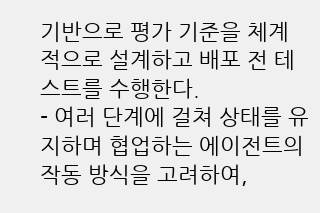기반으로 평가 기준을 체계적으로 설계하고 배포 전 테스트를 수행한다.
- 여러 단계에 걸쳐 상태를 유지하며 협업하는 에이전트의 작동 방식을 고려하여,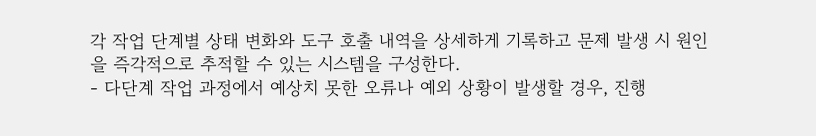각 작업 단계별 상태 변화와 도구 호출 내역을 상세하게 기록하고 문제 발생 시 원인을 즉각적으로 추적할 수 있는 시스템을 구성한다.
- 다단계 작업 과정에서 예상치 못한 오류나 예외 상황이 발생할 경우, 진행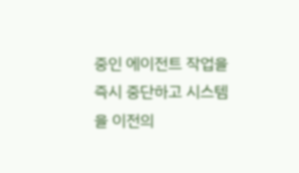중인 에이전트 작업을 즉시 중단하고 시스템을 이전의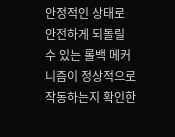안정적인 상태로 안전하게 되돌릴 수 있는 롤백 메커니즘이 정상적으로 작동하는지 확인한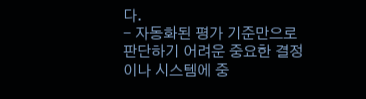다.
- 자동화된 평가 기준만으로 판단하기 어려운 중요한 결정이나 시스템에 중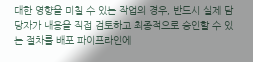대한 영향을 미칠 수 있는 작업의 경우, 반드시 실제 담당자가 내용을 직접 검토하고 최종적으로 승인할 수 있는 절차를 배포 파이프라인에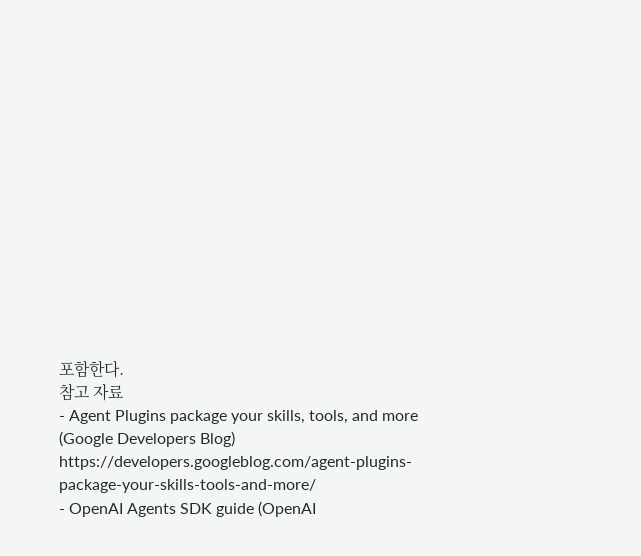포함한다.
참고 자료
- Agent Plugins package your skills, tools, and more (Google Developers Blog) https://developers.googleblog.com/agent-plugins-package-your-skills-tools-and-more/
- OpenAI Agents SDK guide (OpenAI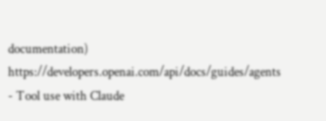documentation) https://developers.openai.com/api/docs/guides/agents
- Tool use with Claude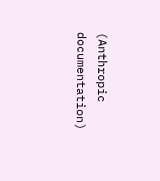(Anthropic documentation)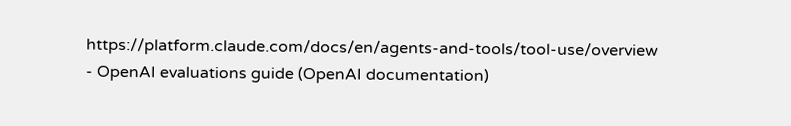https://platform.claude.com/docs/en/agents-and-tools/tool-use/overview
- OpenAI evaluations guide (OpenAI documentation)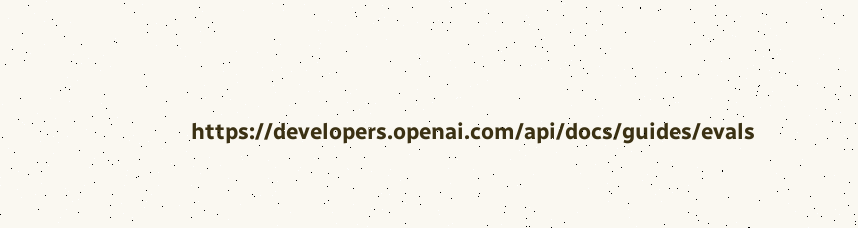https://developers.openai.com/api/docs/guides/evals